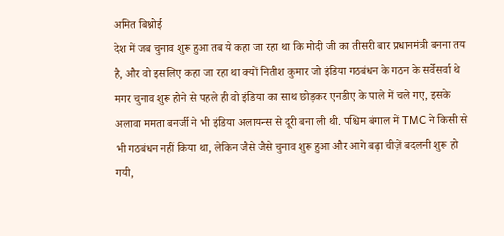अमित बिश्नोई
देश में जब चुनाव शुरू हुआ तब ये कहा जा रहा था कि मोदी जी का तीसरी बार प्रधानमंत्री बनना तय है, और वो इसलिए कहा जा रहा था क्यों नितीश कुमार जो इंडिया गठबंधन के गठन के सर्वेसर्वा थे मगर चुनाव शुरू होने से पहले ही वो इंडिया का साथ छोड़कर एनडीए के पाले में चले गए, इसके अलावा ममता बनर्जी ने भी इंडिया अलायन्स से दूरी बना ली थी. पश्चिम बंगाल में TMC ने किसी से भी गठबंधन नहीं किया था, लेकिन जैसे जैसे चुनाव शुरू हुआ और आगे बढ़ा चीज़ें बदलनी शुरू हो गयी,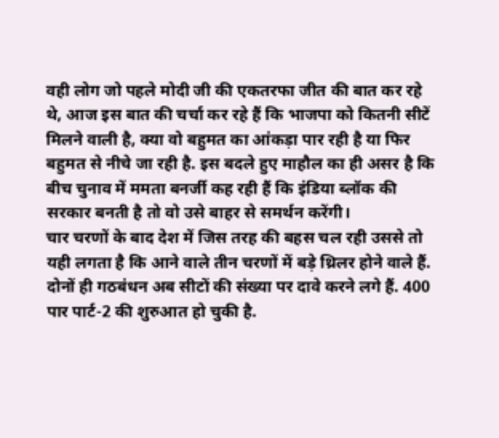वही लोग जो पहले मोदी जी की एकतरफा जीत की बात कर रहे थे, आज इस बात की चर्चा कर रहे हैं कि भाजपा को कितनी सीटें मिलने वाली है, क्या वो बहुमत का आंकड़ा पार रही है या फिर बहुमत से नीचे जा रही है. इस बदले हुए माहौल का ही असर है कि बीच चुनाव में ममता बनर्जी कह रही हैं कि इंडिया ब्लॉक की सरकार बनती है तो वो उसे बाहर से समर्थन करेंगी।
चार चरणों के बाद देश में जिस तरह की बहस चल रही उससे तो यही लगता है कि आने वाले तीन चरणों में बड़े थ्रिलर होने वाले हैं. दोनों ही गठबंधन अब सीटों की संख्या पर दावे करने लगे हैं. 400 पार पार्ट-2 की शुरुआत हो चुकी है.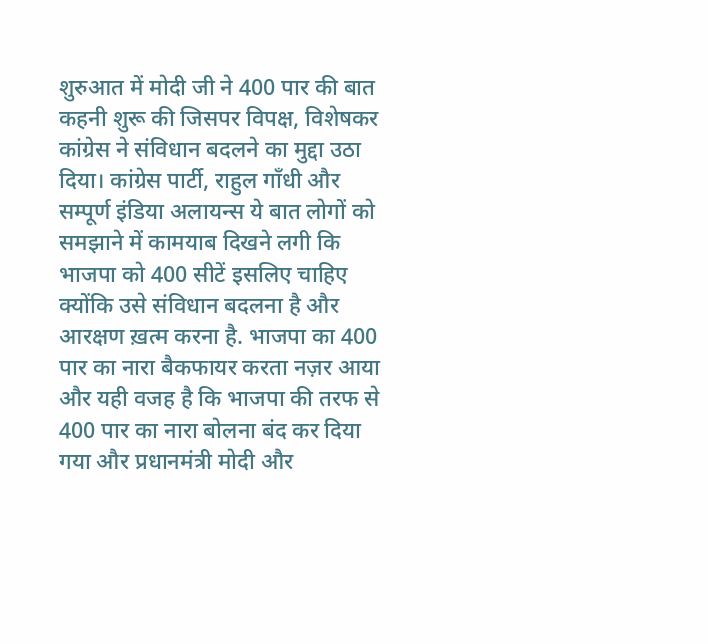शुरुआत में मोदी जी ने 400 पार की बात कहनी शुरू की जिसपर विपक्ष, विशेषकर कांग्रेस ने संविधान बदलने का मुद्दा उठा दिया। कांग्रेस पार्टी, राहुल गाँधी और सम्पूर्ण इंडिया अलायन्स ये बात लोगों को समझाने में कामयाब दिखने लगी कि भाजपा को 400 सीटें इसलिए चाहिए क्योंकि उसे संविधान बदलना है और आरक्षण ख़त्म करना है. भाजपा का 400 पार का नारा बैकफायर करता नज़र आया और यही वजह है कि भाजपा की तरफ से 400 पार का नारा बोलना बंद कर दिया गया और प्रधानमंत्री मोदी और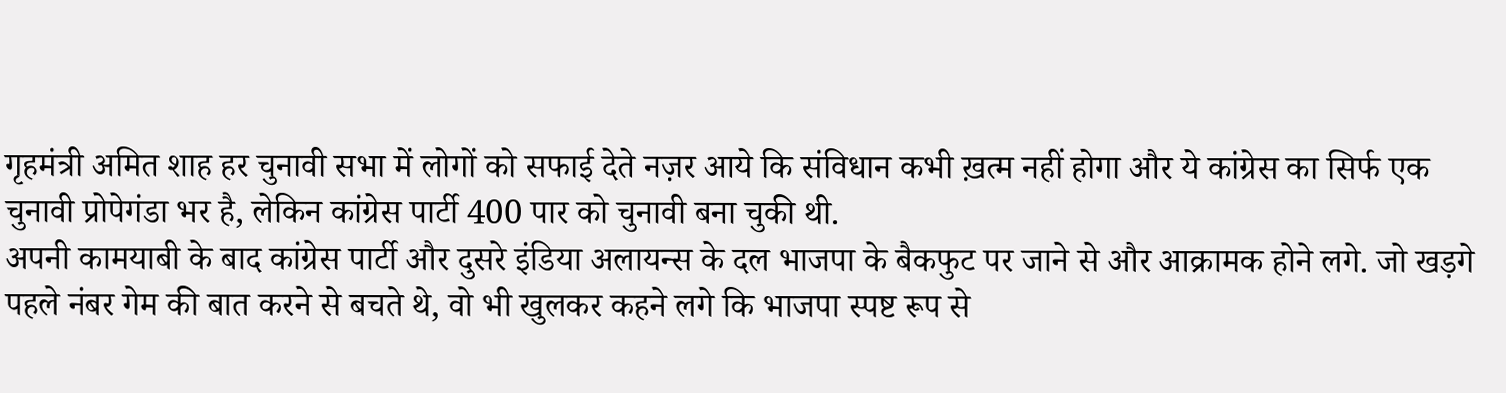गृहमंत्री अमित शाह हर चुनावी सभा में लोगों को सफाई देते नज़र आये कि संविधान कभी ख़त्म नहीं होगा और ये कांग्रेस का सिर्फ एक चुनावी प्रोपेगंडा भर है, लेकिन कांग्रेस पार्टी 400 पार को चुनावी बना चुकी थी.
अपनी कामयाबी के बाद कांग्रेस पार्टी और दुसरे इंडिया अलायन्स के दल भाजपा के बैकफुट पर जाने से और आक्रामक होने लगे. जो खड़गे पहले नंबर गेम की बात करने से बचते थे, वो भी खुलकर कहने लगे कि भाजपा स्पष्ट रूप से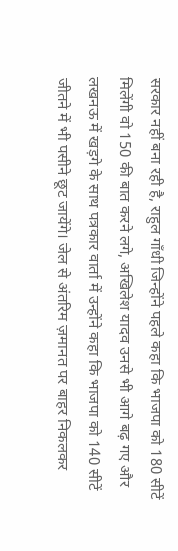सरकार नहीं बना रही है, राहुल गाँधी जिन्होंने पहले कहा कि भाजपा को 180 सीटें मिलेंगी वो 150 की बात करने लगे, अखिलेश यादव उनसे भी आगे बढ़ गए और लखनऊ में खड़गे के साथ पत्रकार वार्ता में उन्होंने कहा कि भाजपा को 140 सीटें जीतने में भी पसीने छूट जायेंगे। जेल से अंतरिम ज़मानत पर बाहर निकलकर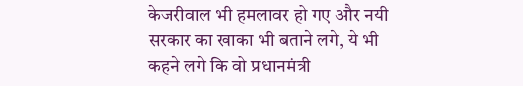केजरीवाल भी हमलावर हो गए और नयी सरकार का खाका भी बताने लगे, ये भी कहने लगे कि वो प्रधानमंत्री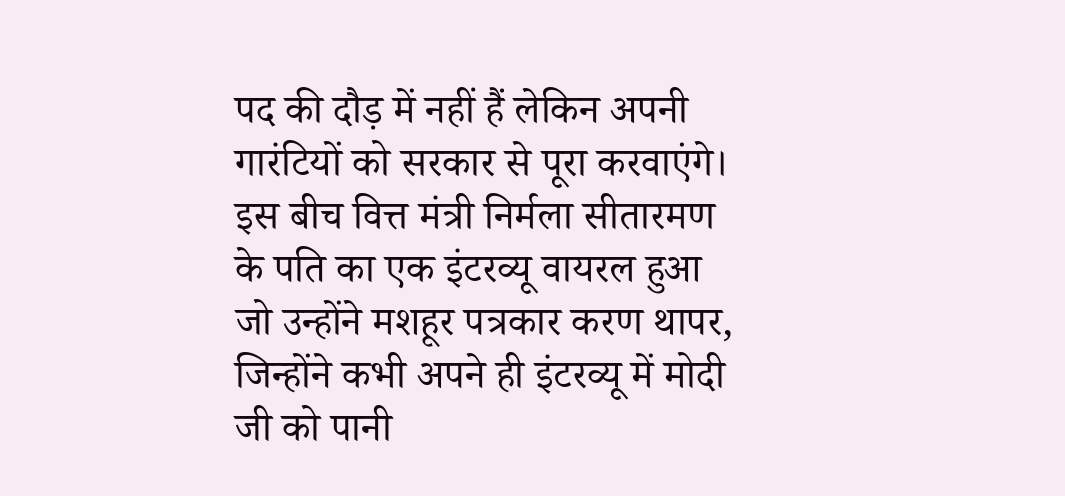पद की दौड़ में नहीं हैं लेकिन अपनी गारंटियों को सरकार से पूरा करवाएंगे। इस बीच वित्त मंत्री निर्मला सीतारमण के पति का एक इंटरव्यू वायरल हुआ जो उन्होंने मशहूर पत्रकार करण थापर, जिन्होंने कभी अपने ही इंटरव्यू में मोदी जी को पानी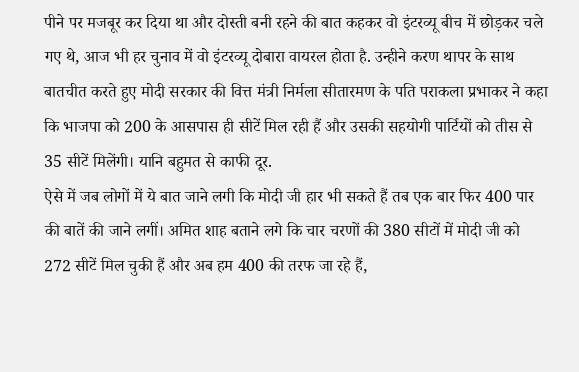पीने पर मजबूर कर दिया था और दोस्ती बनी रहने की बात कहकर वो इंटरव्यू बीच में छोड़कर चले गए थे, आज भी हर चुनाव में वो इंटरव्यू दोबारा वायरल होता है. उन्हीने करण थापर के साथ बातचीत करते हुए मोदी सरकार की वित्त मंत्री निर्मला सीतारमण के पति पराकला प्रभाकर ने कहा कि भाजपा को 200 के आसपास ही सीटें मिल रही हैं और उसकी सहयोगी पार्टियों को तीस से 35 सीटें मिलेंगी। यानि बहुमत से काफी दूर.
ऐसे में जब लोगों में ये बात जाने लगी कि मोदी जी हार भी सकते हैं तब एक बार फिर 400 पार की बातें की जाने लगीं। अमित शाह बताने लगे कि चार चरणों की 380 सीटों में मोदी जी को 272 सीटें मिल चुकी हैं और अब हम 400 की तरफ जा रहे हैं,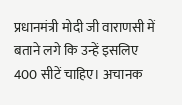प्रधानमंत्री मोदी जी वाराणसी में बताने लगे कि उन्हें इसलिए 400 सीटें चाहिए। अचानक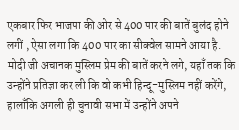एकबार फिर भाजपा की ओर से 400 पार की बातें बुलंद होने लगीं , ऐसा लगा कि 400 पार का सीक्वेल सामने आया है. मोदी जी अचानक मुस्लिम प्रेम की बातें करने लगे, यहाँ तक कि उन्होंने प्रतिज्ञा कर ली कि वो कभी हिन्दू-मुस्लिम नहीं करेंगे, हालाँकि अगली ही चुनावी सभा में उन्होंने अपने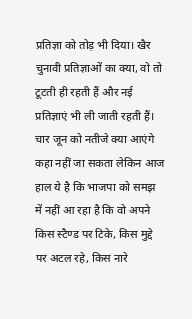प्रतिज्ञा को तोड़ भी दिया। खैर चुनावी प्रतिज्ञाओं का क्या, वो तो टूटती ही रहती हैं और नई प्रतिज्ञाएं भी ली जाती रहती हैं। चार जून को नतीजे क्या आएंगे कहा नहीं जा सकता लेकिन आज हाल ये है कि भाजपा को समझ में नहीं आ रहा है कि वो अपने किस स्टैण्ड पर टिके, किस मुद्दे पर अटल रहे, किस नारे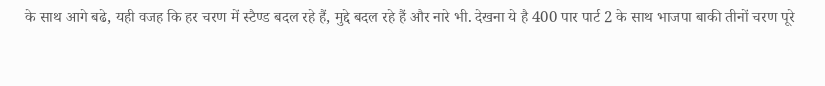के साथ आगे बढे, यही वजह कि हर चरण में स्टैण्ड बदल रहे हैं, मुद्दे बदल रहे हैं और नारे भी. देखना ये है 400 पार पार्ट 2 के साथ भाजपा बाकी तीनों चरण पूरे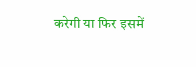करेगी या फिर इसमें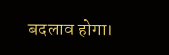बदलाव होगा।